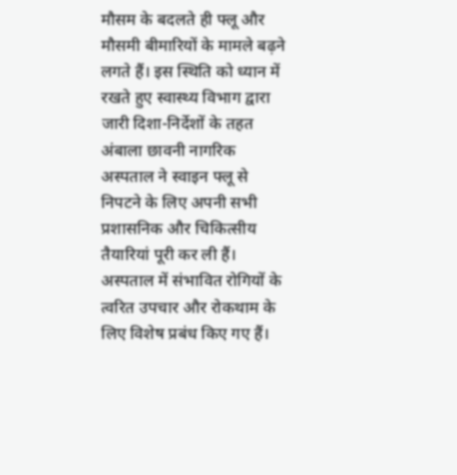मौसम के बदलते ही फ्लू और मौसमी बीमारियों के मामले बढ़ने लगते हैं। इस स्थिति को ध्यान में रखते हुए स्वास्थ्य विभाग द्वारा जारी दिशा-निर्देशों के तहत अंबाला छावनी नागरिक अस्पताल ने स्वाइन फ्लू से निपटने के लिए अपनी सभी प्रशासनिक और चिकित्सीय तैयारियां पूरी कर ली हैं। अस्पताल में संभावित रोगियों के त्वरित उपचार और रोकथाम के लिए विशेष प्रबंध किए गए हैं।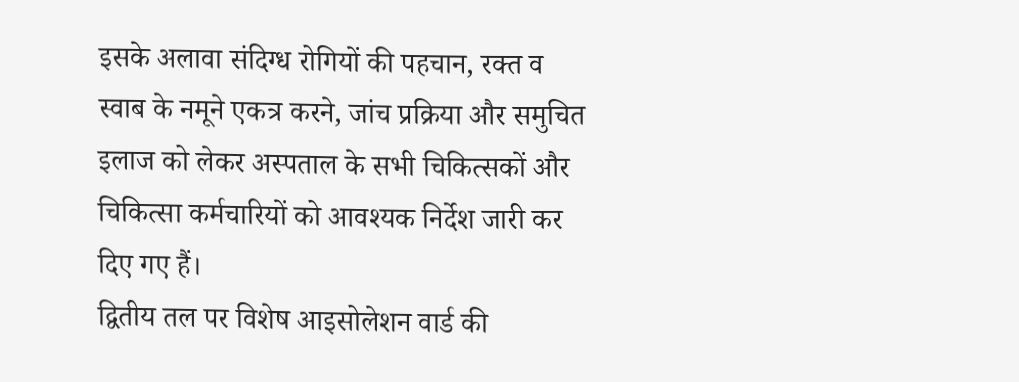इसके अलावा संदिग्ध रोगियों की पहचान, रक्त व स्वाब के नमूने एकत्र करने, जांच प्रक्रिया और समुचित इलाज को लेकर अस्पताल के सभी चिकित्सकों और चिकित्सा कर्मचारियों को आवश्यक निर्देश जारी कर दिए गए हैं।
द्वितीय तल पर विशेष आइसोलेशन वार्ड की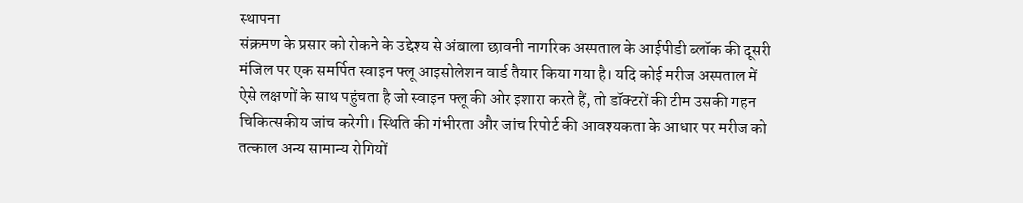स्थापना
संक्रमण के प्रसार को रोकने के उद्देश्य से अंबाला छावनी नागरिक अस्पताल के आईपीडी ब्लॉक की दूसरी मंजिल पर एक समर्पित स्वाइन फ्लू आइसोलेशन वार्ड तैयार किया गया है। यदि कोई मरीज अस्पताल में ऐसे लक्षणों के साथ पहुंचता है जो स्वाइन फ्लू की ओर इशारा करते हैं, तो डॉक्टरों की टीम उसकी गहन चिकित्सकीय जांच करेगी। स्थिति की गंभीरता और जांच रिपोर्ट की आवश्यकता के आधार पर मरीज को तत्काल अन्य सामान्य रोगियों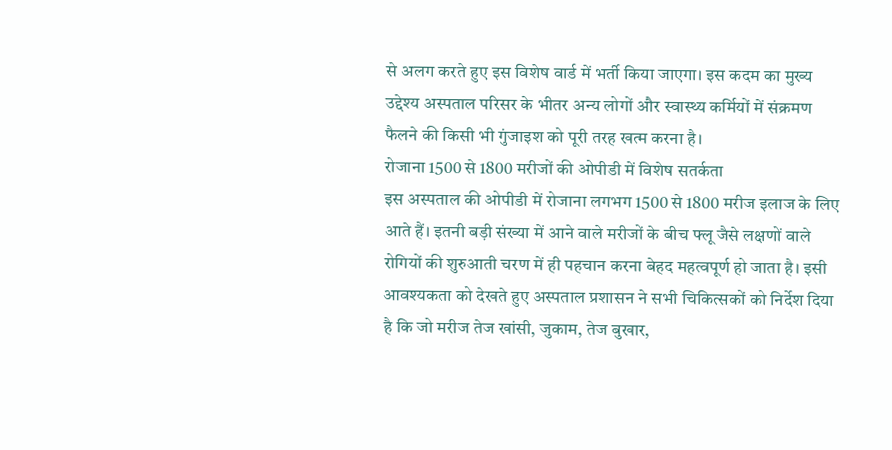से अलग करते हुए इस विशेष वार्ड में भर्ती किया जाएगा। इस कदम का मुख्य उद्देश्य अस्पताल परिसर के भीतर अन्य लोगों और स्वास्थ्य कर्मियों में संक्रमण फैलने की किसी भी गुंजाइश को पूरी तरह खत्म करना है।
रोजाना 1500 से 1800 मरीजों की ओपीडी में विशेष सतर्कता
इस अस्पताल की ओपीडी में रोजाना लगभग 1500 से 1800 मरीज इलाज के लिए आते हैं। इतनी बड़ी संख्या में आने वाले मरीजों के बीच फ्लू जैसे लक्षणों वाले रोगियों की शुरुआती चरण में ही पहचान करना बेहद महत्वपूर्ण हो जाता है। इसी आवश्यकता को देखते हुए अस्पताल प्रशासन ने सभी चिकित्सकों को निर्देश दिया है कि जो मरीज तेज खांसी, जुकाम, तेज बुखार,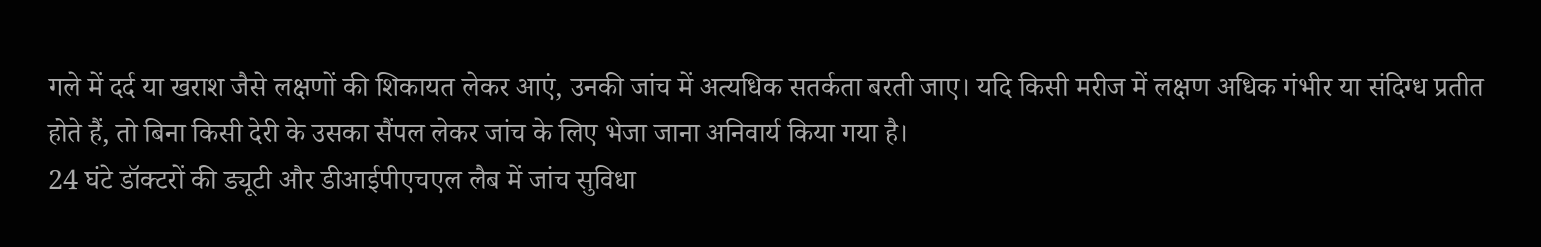गले में दर्द या खराश जैसे लक्षणों की शिकायत लेकर आएं, उनकी जांच में अत्यधिक सतर्कता बरती जाए। यदि किसी मरीज में लक्षण अधिक गंभीर या संदिग्ध प्रतीत होते हैं, तो बिना किसी देरी के उसका सैंपल लेकर जांच के लिए भेजा जाना अनिवार्य किया गया है।
24 घंटे डॉक्टरों की ड्यूटी और डीआईपीएचएल लैब में जांच सुविधा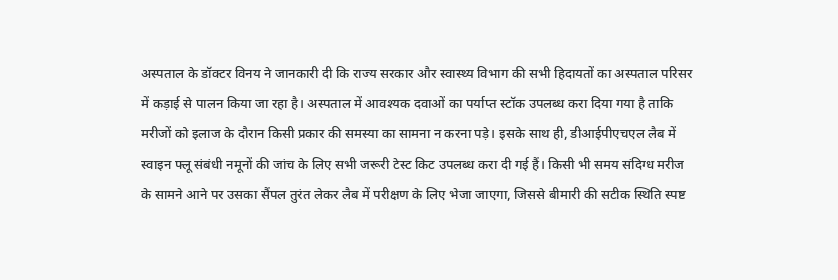अस्पताल के डॉक्टर विनय ने जानकारी दी कि राज्य सरकार और स्वास्थ्य विभाग की सभी हिदायतों का अस्पताल परिसर में कड़ाई से पालन किया जा रहा है। अस्पताल में आवश्यक दवाओं का पर्याप्त स्टॉक उपलब्ध करा दिया गया है ताकि मरीजों को इलाज के दौरान किसी प्रकार की समस्या का सामना न करना पड़े। इसके साथ ही, डीआईपीएचएल लैब में स्वाइन फ्लू संबंधी नमूनों की जांच के लिए सभी जरूरी टेस्ट किट उपलब्ध करा दी गई हैं। किसी भी समय संदिग्ध मरीज के सामने आने पर उसका सैंपल तुरंत लेकर लैब में परीक्षण के लिए भेजा जाएगा, जिससे बीमारी की सटीक स्थिति स्पष्ट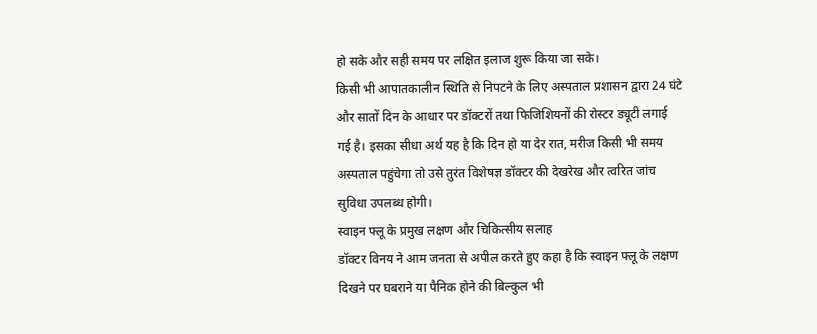हो सके और सही समय पर लक्षित इलाज शुरू किया जा सके।
किसी भी आपातकालीन स्थिति से निपटने के लिए अस्पताल प्रशासन द्वारा 24 घंटे और सातों दिन के आधार पर डॉक्टरों तथा फिजिशियनों की रोस्टर ड्यूटी लगाई गई है। इसका सीधा अर्थ यह है कि दिन हो या देर रात, मरीज किसी भी समय अस्पताल पहुंचेगा तो उसे तुरंत विशेषज्ञ डॉक्टर की देखरेख और त्वरित जांच सुविधा उपलब्ध होगी।
स्वाइन फ्लू के प्रमुख लक्षण और चिकित्सीय सलाह
डॉक्टर विनय ने आम जनता से अपील करते हुए कहा है कि स्वाइन फ्लू के लक्षण दिखने पर घबराने या पैनिक होने की बिल्कुल भी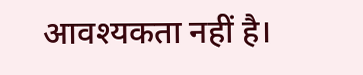आवश्यकता नहीं है।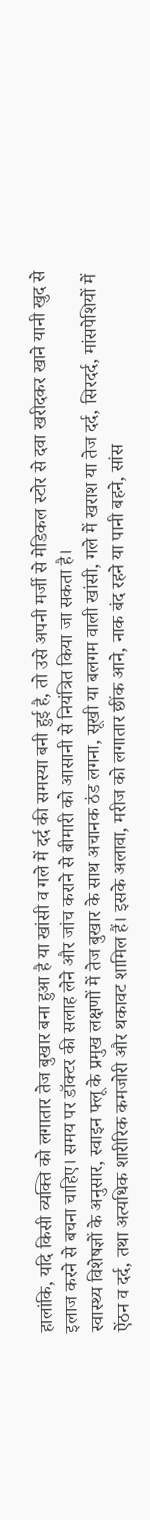हालांकि, यदि किसी व्यक्ति को लगातार तेज बुखार बना हुआ है या खांसी व गले में दर्द की समस्या बनी हुई है, तो उसे अपनी मर्जी से मेडिकल स्टोर से दवा खरीदकर खाने यानी खुद से इलाज करने से बचना चाहिए। समय पर डॉक्टर की सलाह लेने और जांच कराने से बीमारी को आसानी से नियंत्रित किया जा सकता है।
स्वास्थ्य विशेषज्ञों के अनुसार, स्वाइन फ्लू के प्रमुख लक्षणों में तेज बुखार के साथ अचानक ठंड लगना, सूखी या बलगम वाली खांसी, गले में खराश या तेज दर्द, सिरदर्द, मांसपेशियों में ऐंठन व दर्द, तथा अत्यधिक शारीरिक कमजोरी और थकावट शामिल हैं। इसके अलावा, मरीज को लगातार छींक आने, नाक बंद रहने या पानी बहने, सांस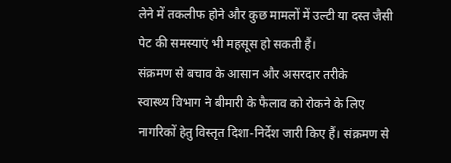लेने में तकलीफ होने और कुछ मामलों में उल्टी या दस्त जैसी पेट की समस्याएं भी महसूस हो सकती हैं।
संक्रमण से बचाव के आसान और असरदार तरीके
स्वास्थ्य विभाग ने बीमारी के फैलाव को रोकने के लिए नागरिकों हेतु विस्तृत दिशा-निर्देश जारी किए हैं। संक्रमण से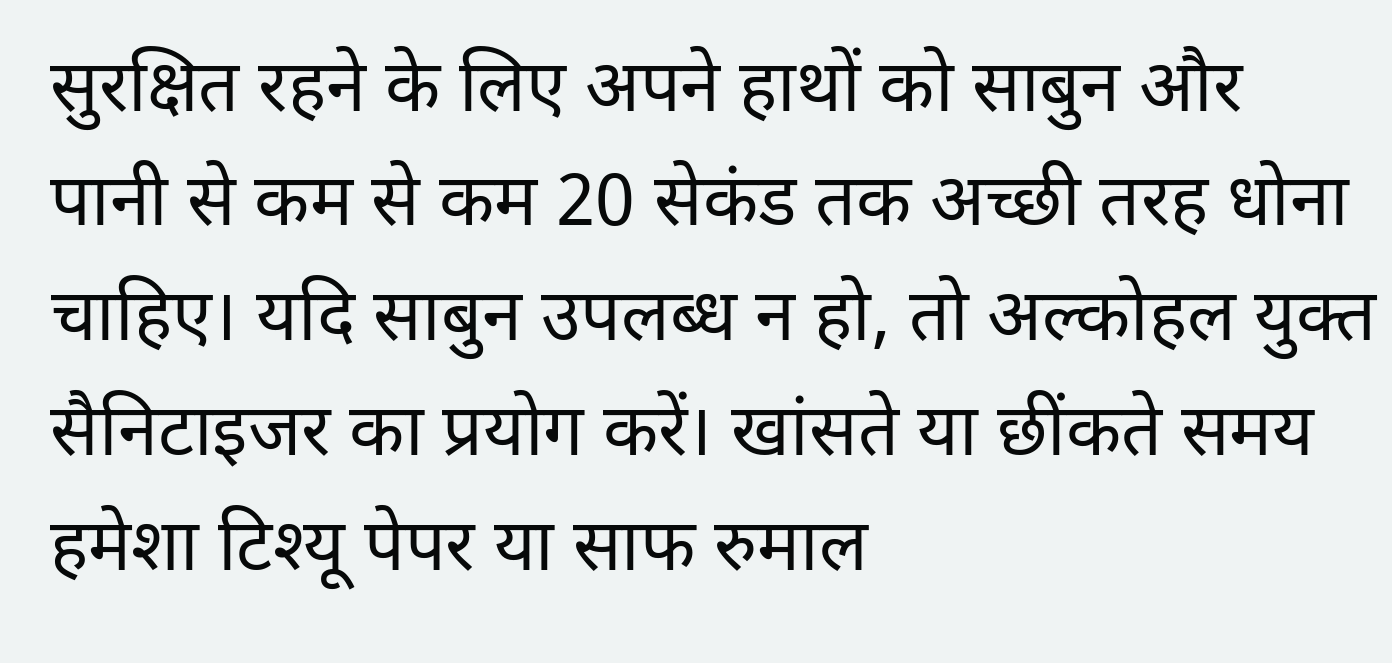सुरक्षित रहने के लिए अपने हाथों को साबुन और पानी से कम से कम 20 सेकंड तक अच्छी तरह धोना चाहिए। यदि साबुन उपलब्ध न हो, तो अल्कोहल युक्त सैनिटाइजर का प्रयोग करें। खांसते या छींकते समय हमेशा टिश्यू पेपर या साफ रुमाल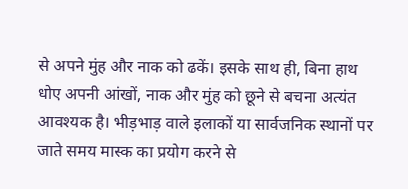से अपने मुंह और नाक को ढकें। इसके साथ ही, बिना हाथ धोए अपनी आंखों, नाक और मुंह को छूने से बचना अत्यंत आवश्यक है। भीड़भाड़ वाले इलाकों या सार्वजनिक स्थानों पर जाते समय मास्क का प्रयोग करने से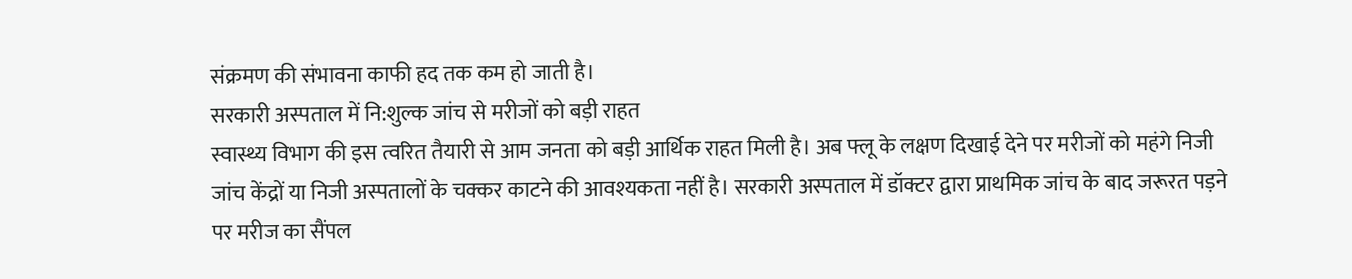संक्रमण की संभावना काफी हद तक कम हो जाती है।
सरकारी अस्पताल में नि:शुल्क जांच से मरीजों को बड़ी राहत
स्वास्थ्य विभाग की इस त्वरित तैयारी से आम जनता को बड़ी आर्थिक राहत मिली है। अब फ्लू के लक्षण दिखाई देने पर मरीजों को महंगे निजी जांच केंद्रों या निजी अस्पतालों के चक्कर काटने की आवश्यकता नहीं है। सरकारी अस्पताल में डॉक्टर द्वारा प्राथमिक जांच के बाद जरूरत पड़ने पर मरीज का सैंपल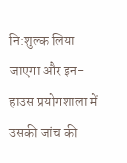नि:शुल्क लिया जाएगा और इन-हाउस प्रयोगशाला में उसकी जांच की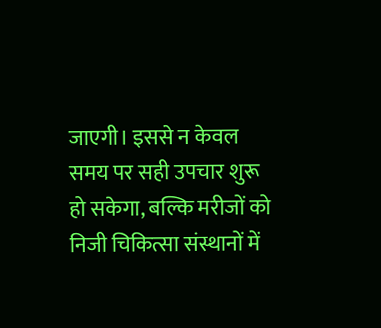जाएगी। इससे न केवल समय पर सही उपचार शुरू हो सकेगा, बल्कि मरीजों को निजी चिकित्सा संस्थानों में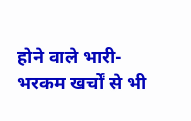होने वाले भारी-भरकम खर्चों से भी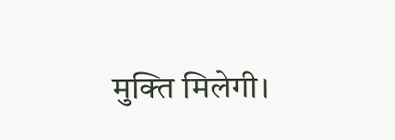मुक्ति मिलेगी।